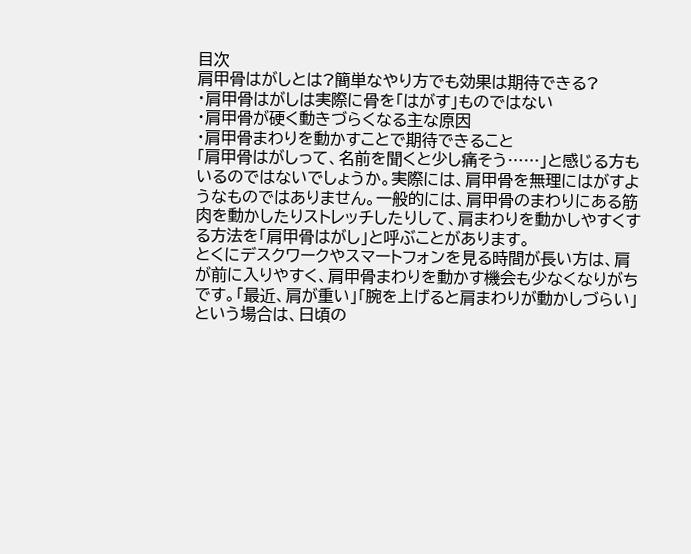目次
肩甲骨はがしとは?簡単なやり方でも効果は期待できる?
・肩甲骨はがしは実際に骨を「はがす」ものではない
・肩甲骨が硬く動きづらくなる主な原因
・肩甲骨まわりを動かすことで期待できること
「肩甲骨はがしって、名前を聞くと少し痛そう……」と感じる方もいるのではないでしょうか。実際には、肩甲骨を無理にはがすようなものではありません。一般的には、肩甲骨のまわりにある筋肉を動かしたりストレッチしたりして、肩まわりを動かしやすくする方法を「肩甲骨はがし」と呼ぶことがあります。
とくにデスクワークやスマートフォンを見る時間が長い方は、肩が前に入りやすく、肩甲骨まわりを動かす機会も少なくなりがちです。「最近、肩が重い」「腕を上げると肩まわりが動かしづらい」という場合は、日頃の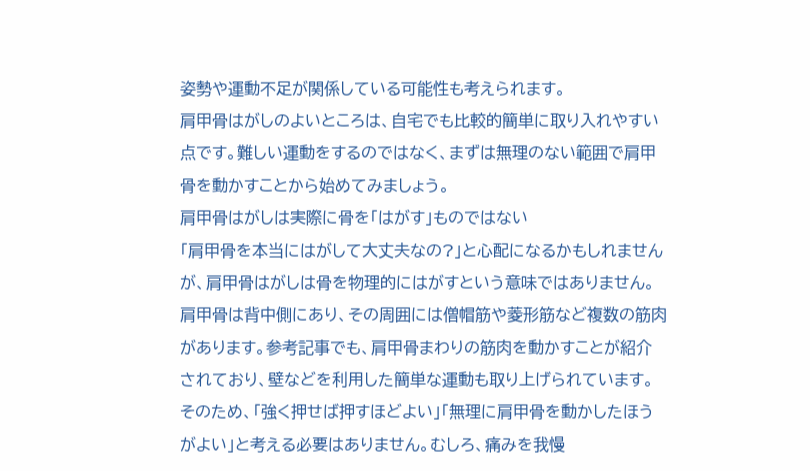姿勢や運動不足が関係している可能性も考えられます。
肩甲骨はがしのよいところは、自宅でも比較的簡単に取り入れやすい点です。難しい運動をするのではなく、まずは無理のない範囲で肩甲骨を動かすことから始めてみましょう。
肩甲骨はがしは実際に骨を「はがす」ものではない
「肩甲骨を本当にはがして大丈夫なの?」と心配になるかもしれませんが、肩甲骨はがしは骨を物理的にはがすという意味ではありません。
肩甲骨は背中側にあり、その周囲には僧帽筋や菱形筋など複数の筋肉があります。参考記事でも、肩甲骨まわりの筋肉を動かすことが紹介されており、壁などを利用した簡単な運動も取り上げられています。
そのため、「強く押せば押すほどよい」「無理に肩甲骨を動かしたほうがよい」と考える必要はありません。むしろ、痛みを我慢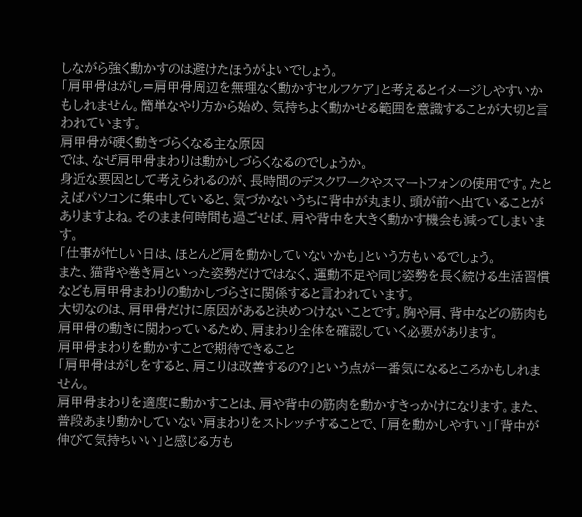しながら強く動かすのは避けたほうがよいでしょう。
「肩甲骨はがし=肩甲骨周辺を無理なく動かすセルフケア」と考えるとイメージしやすいかもしれません。簡単なやり方から始め、気持ちよく動かせる範囲を意識することが大切と言われています。
肩甲骨が硬く動きづらくなる主な原因
では、なぜ肩甲骨まわりは動かしづらくなるのでしょうか。
身近な要因として考えられるのが、長時間のデスクワークやスマートフォンの使用です。たとえばパソコンに集中していると、気づかないうちに背中が丸まり、頭が前へ出ていることがありますよね。そのまま何時間も過ごせば、肩や背中を大きく動かす機会も減ってしまいます。
「仕事が忙しい日は、ほとんど肩を動かしていないかも」という方もいるでしょう。
また、猫背や巻き肩といった姿勢だけではなく、運動不足や同じ姿勢を長く続ける生活習慣なども肩甲骨まわりの動かしづらさに関係すると言われています。
大切なのは、肩甲骨だけに原因があると決めつけないことです。胸や肩、背中などの筋肉も肩甲骨の動きに関わっているため、肩まわり全体を確認していく必要があります。
肩甲骨まわりを動かすことで期待できること
「肩甲骨はがしをすると、肩こりは改善するの?」という点が一番気になるところかもしれません。
肩甲骨まわりを適度に動かすことは、肩や背中の筋肉を動かすきっかけになります。また、普段あまり動かしていない肩まわりをストレッチすることで、「肩を動かしやすい」「背中が伸びて気持ちいい」と感じる方も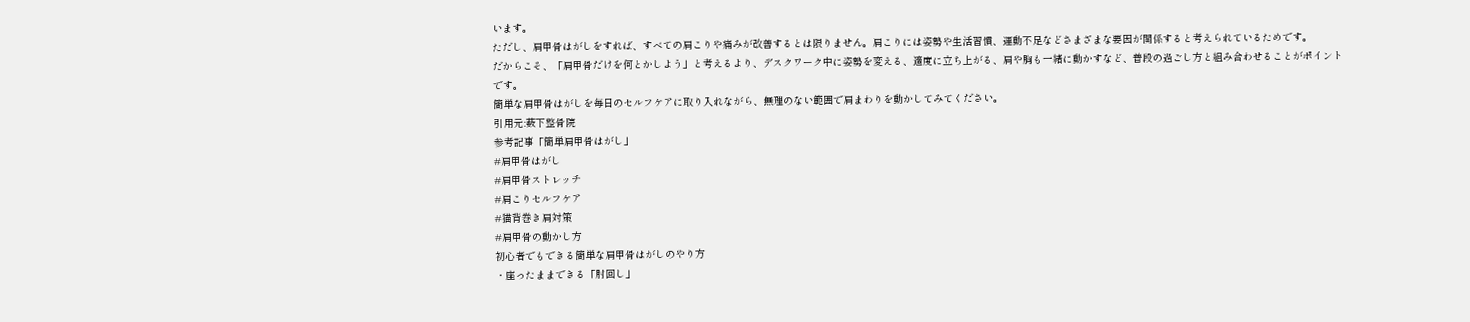います。
ただし、肩甲骨はがしをすれば、すべての肩こりや痛みが改善するとは限りません。肩こりには姿勢や生活習慣、運動不足などさまざまな要因が関係すると考えられているためです。
だからこそ、「肩甲骨だけを何とかしよう」と考えるより、デスクワーク中に姿勢を変える、適度に立ち上がる、肩や胸も一緒に動かすなど、普段の過ごし方と組み合わせることがポイントです。
簡単な肩甲骨はがしを毎日のセルフケアに取り入れながら、無理のない範囲で肩まわりを動かしてみてください。
引用元:薮下整骨院
参考記事「簡単肩甲骨はがし」
#肩甲骨はがし
#肩甲骨ストレッチ
#肩こりセルフケア
#猫背巻き肩対策
#肩甲骨の動かし方
初心者でもできる簡単な肩甲骨はがしのやり方
・座ったままできる「肘回し」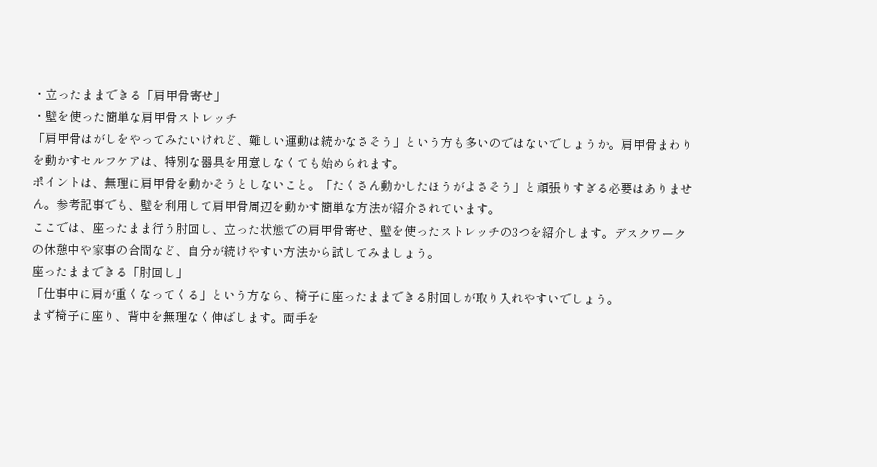・立ったままできる「肩甲骨寄せ」
・壁を使った簡単な肩甲骨ストレッチ
「肩甲骨はがしをやってみたいけれど、難しい運動は続かなさそう」という方も多いのではないでしょうか。肩甲骨まわりを動かすセルフケアは、特別な器具を用意しなくても始められます。
ポイントは、無理に肩甲骨を動かそうとしないこと。「たくさん動かしたほうがよさそう」と頑張りすぎる必要はありません。参考記事でも、壁を利用して肩甲骨周辺を動かす簡単な方法が紹介されています。
ここでは、座ったまま行う肘回し、立った状態での肩甲骨寄せ、壁を使ったストレッチの3つを紹介します。デスクワークの休憩中や家事の合間など、自分が続けやすい方法から試してみましょう。
座ったままできる「肘回し」
「仕事中に肩が重くなってくる」という方なら、椅子に座ったままできる肘回しが取り入れやすいでしょう。
まず椅子に座り、背中を無理なく伸ばします。両手を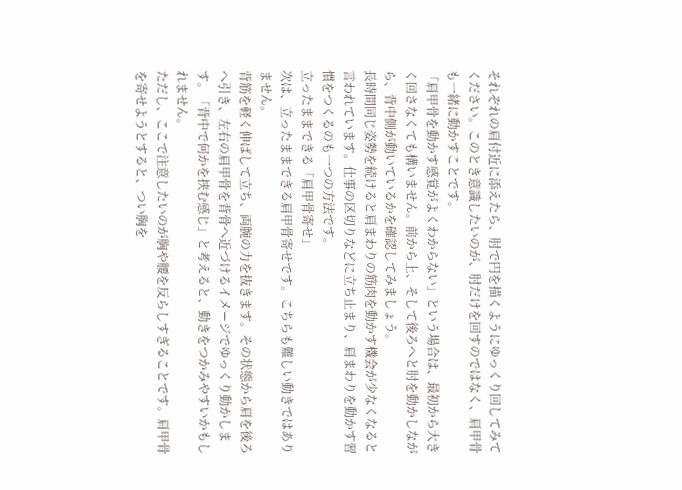それぞれの肩付近に添えたら、肘で円を描くようにゆっくり回してみてください。このとき意識したいのが、肘だけを回すのではなく、肩甲骨も一緒に動かすことです。
「肩甲骨を動かす感覚がよくわからない」という場合は、最初から大きく回さなくても構いません。前から上、そして後ろへと肘を動かしながら、背中側が動いているかを確認してみましょう。
長時間同じ姿勢を続けると肩まわりの筋肉を動かす機会が少なくなると言われています。仕事の区切りなどに立ち止まり、肩まわりを動かす習慣をつくるのも一つの方法です。
立ったままできる「肩甲骨寄せ」
次は、立ったままできる肩甲骨寄せです。こちらも難しい動きではありません。
背筋を軽く伸ばして立ち、両腕の力を抜きます。その状態から肩を後ろへ引き、左右の肩甲骨を背骨へ近づけるイメージでゆっくり動かします。「背中で何かを挟む感じ」と考えると、動きをつかみやすいかもしれません。
ただし、ここで注意したいのが胸や腰を反らしすぎることです。肩甲骨を寄せようとすると、つい胸を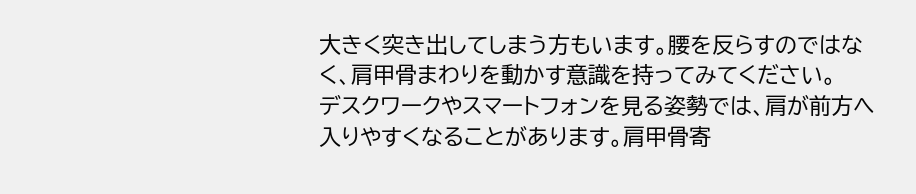大きく突き出してしまう方もいます。腰を反らすのではなく、肩甲骨まわりを動かす意識を持ってみてください。
デスクワークやスマートフォンを見る姿勢では、肩が前方へ入りやすくなることがあります。肩甲骨寄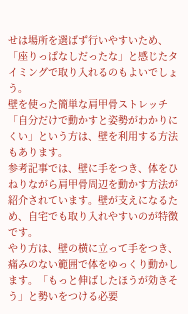せは場所を選ばず行いやすいため、「座りっぱなしだったな」と感じたタイミングで取り入れるのもよいでしょう。
壁を使った簡単な肩甲骨ストレッチ
「自分だけで動かすと姿勢がわかりにくい」という方は、壁を利用する方法もあります。
参考記事では、壁に手をつき、体をひねりながら肩甲骨周辺を動かす方法が紹介されています。壁が支えになるため、自宅でも取り入れやすいのが特徴です。
やり方は、壁の横に立って手をつき、痛みのない範囲で体をゆっくり動かします。「もっと伸ばしたほうが効きそう」と勢いをつける必要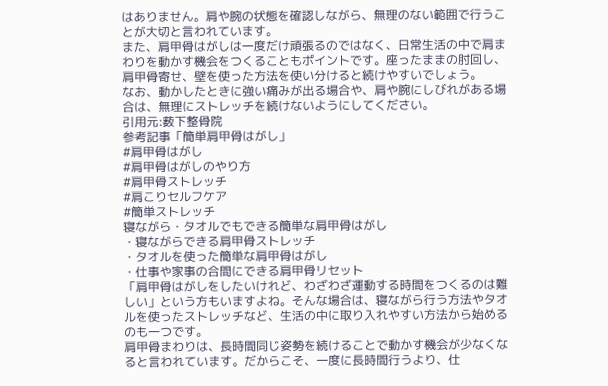はありません。肩や腕の状態を確認しながら、無理のない範囲で行うことが大切と言われています。
また、肩甲骨はがしは一度だけ頑張るのではなく、日常生活の中で肩まわりを動かす機会をつくることもポイントです。座ったままの肘回し、肩甲骨寄せ、壁を使った方法を使い分けると続けやすいでしょう。
なお、動かしたときに強い痛みが出る場合や、肩や腕にしびれがある場合は、無理にストレッチを続けないようにしてください。
引用元:薮下整骨院
参考記事「簡単肩甲骨はがし」
#肩甲骨はがし
#肩甲骨はがしのやり方
#肩甲骨ストレッチ
#肩こりセルフケア
#簡単ストレッチ
寝ながら・タオルでもできる簡単な肩甲骨はがし
・寝ながらできる肩甲骨ストレッチ
・タオルを使った簡単な肩甲骨はがし
・仕事や家事の合間にできる肩甲骨リセット
「肩甲骨はがしをしたいけれど、わざわざ運動する時間をつくるのは難しい」という方もいますよね。そんな場合は、寝ながら行う方法やタオルを使ったストレッチなど、生活の中に取り入れやすい方法から始めるのも一つです。
肩甲骨まわりは、長時間同じ姿勢を続けることで動かす機会が少なくなると言われています。だからこそ、一度に長時間行うより、仕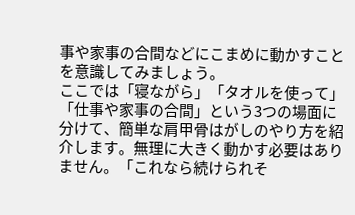事や家事の合間などにこまめに動かすことを意識してみましょう。
ここでは「寝ながら」「タオルを使って」「仕事や家事の合間」という3つの場面に分けて、簡単な肩甲骨はがしのやり方を紹介します。無理に大きく動かす必要はありません。「これなら続けられそ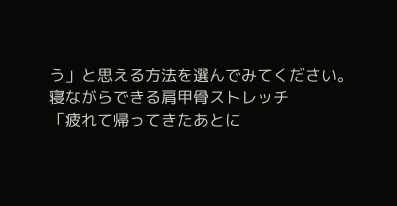う」と思える方法を選んでみてください。
寝ながらできる肩甲骨ストレッチ
「疲れて帰ってきたあとに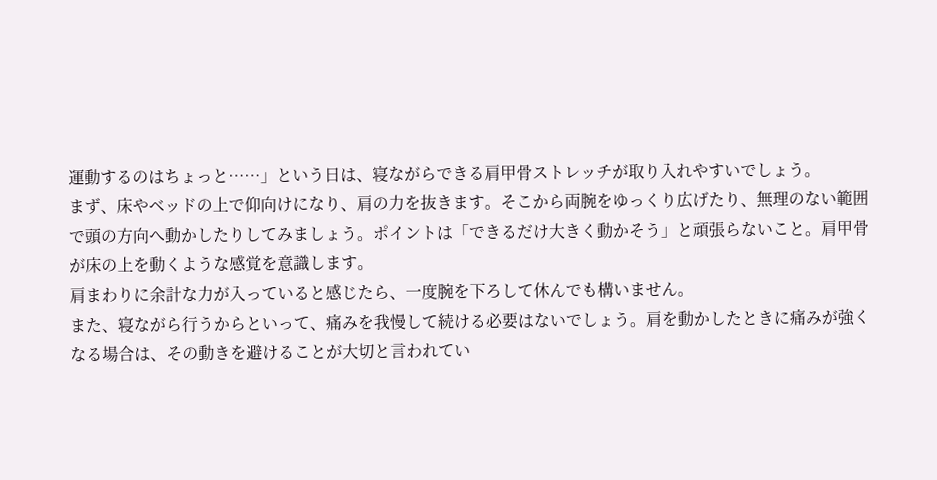運動するのはちょっと……」という日は、寝ながらできる肩甲骨ストレッチが取り入れやすいでしょう。
まず、床やベッドの上で仰向けになり、肩の力を抜きます。そこから両腕をゆっくり広げたり、無理のない範囲で頭の方向へ動かしたりしてみましょう。ポイントは「できるだけ大きく動かそう」と頑張らないこと。肩甲骨が床の上を動くような感覚を意識します。
肩まわりに余計な力が入っていると感じたら、一度腕を下ろして休んでも構いません。
また、寝ながら行うからといって、痛みを我慢して続ける必要はないでしょう。肩を動かしたときに痛みが強くなる場合は、その動きを避けることが大切と言われてい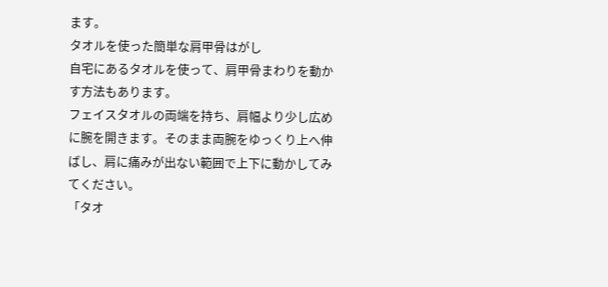ます。
タオルを使った簡単な肩甲骨はがし
自宅にあるタオルを使って、肩甲骨まわりを動かす方法もあります。
フェイスタオルの両端を持ち、肩幅より少し広めに腕を開きます。そのまま両腕をゆっくり上へ伸ばし、肩に痛みが出ない範囲で上下に動かしてみてください。
「タオ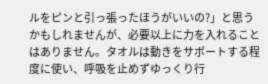ルをピンと引っ張ったほうがいいの?」と思うかもしれませんが、必要以上に力を入れることはありません。タオルは動きをサポートする程度に使い、呼吸を止めずゆっくり行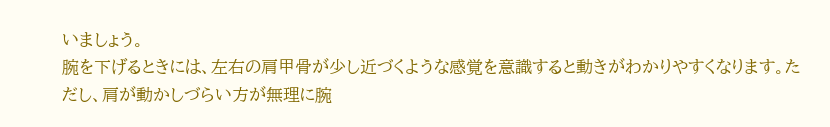いましょう。
腕を下げるときには、左右の肩甲骨が少し近づくような感覚を意識すると動きがわかりやすくなります。ただし、肩が動かしづらい方が無理に腕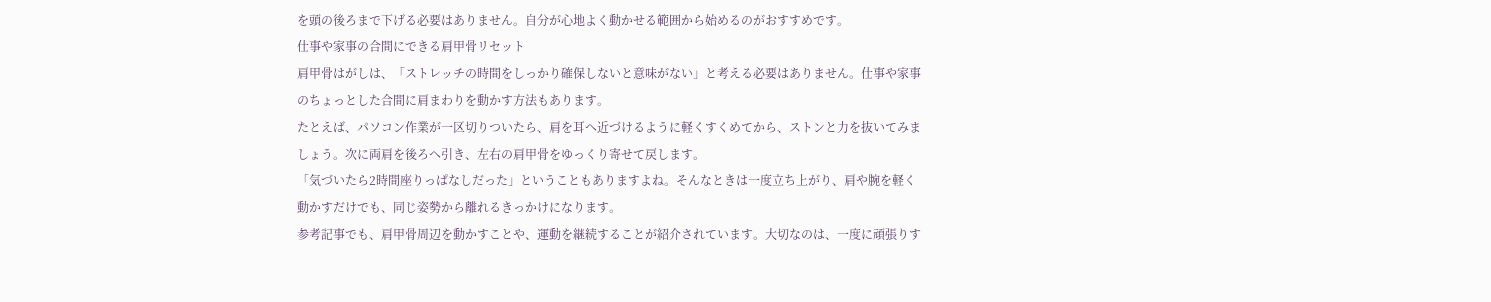を頭の後ろまで下げる必要はありません。自分が心地よく動かせる範囲から始めるのがおすすめです。
仕事や家事の合間にできる肩甲骨リセット
肩甲骨はがしは、「ストレッチの時間をしっかり確保しないと意味がない」と考える必要はありません。仕事や家事のちょっとした合間に肩まわりを動かす方法もあります。
たとえば、パソコン作業が一区切りついたら、肩を耳へ近づけるように軽くすくめてから、ストンと力を抜いてみましょう。次に両肩を後ろへ引き、左右の肩甲骨をゆっくり寄せて戻します。
「気づいたら2時間座りっぱなしだった」ということもありますよね。そんなときは一度立ち上がり、肩や腕を軽く動かすだけでも、同じ姿勢から離れるきっかけになります。
参考記事でも、肩甲骨周辺を動かすことや、運動を継続することが紹介されています。大切なのは、一度に頑張りす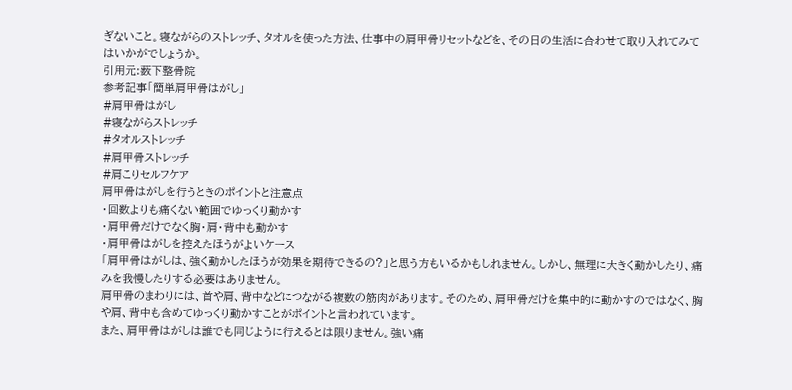ぎないこと。寝ながらのストレッチ、タオルを使った方法、仕事中の肩甲骨リセットなどを、その日の生活に合わせて取り入れてみてはいかがでしょうか。
引用元:薮下整骨院
参考記事「簡単肩甲骨はがし」
#肩甲骨はがし
#寝ながらストレッチ
#タオルストレッチ
#肩甲骨ストレッチ
#肩こりセルフケア
肩甲骨はがしを行うときのポイントと注意点
・回数よりも痛くない範囲でゆっくり動かす
・肩甲骨だけでなく胸・肩・背中も動かす
・肩甲骨はがしを控えたほうがよいケース
「肩甲骨はがしは、強く動かしたほうが効果を期待できるの?」と思う方もいるかもしれません。しかし、無理に大きく動かしたり、痛みを我慢したりする必要はありません。
肩甲骨のまわりには、首や肩、背中などにつながる複数の筋肉があります。そのため、肩甲骨だけを集中的に動かすのではなく、胸や肩、背中も含めてゆっくり動かすことがポイントと言われています。
また、肩甲骨はがしは誰でも同じように行えるとは限りません。強い痛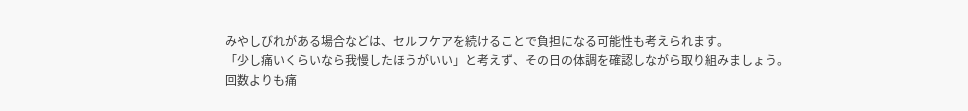みやしびれがある場合などは、セルフケアを続けることで負担になる可能性も考えられます。
「少し痛いくらいなら我慢したほうがいい」と考えず、その日の体調を確認しながら取り組みましょう。
回数よりも痛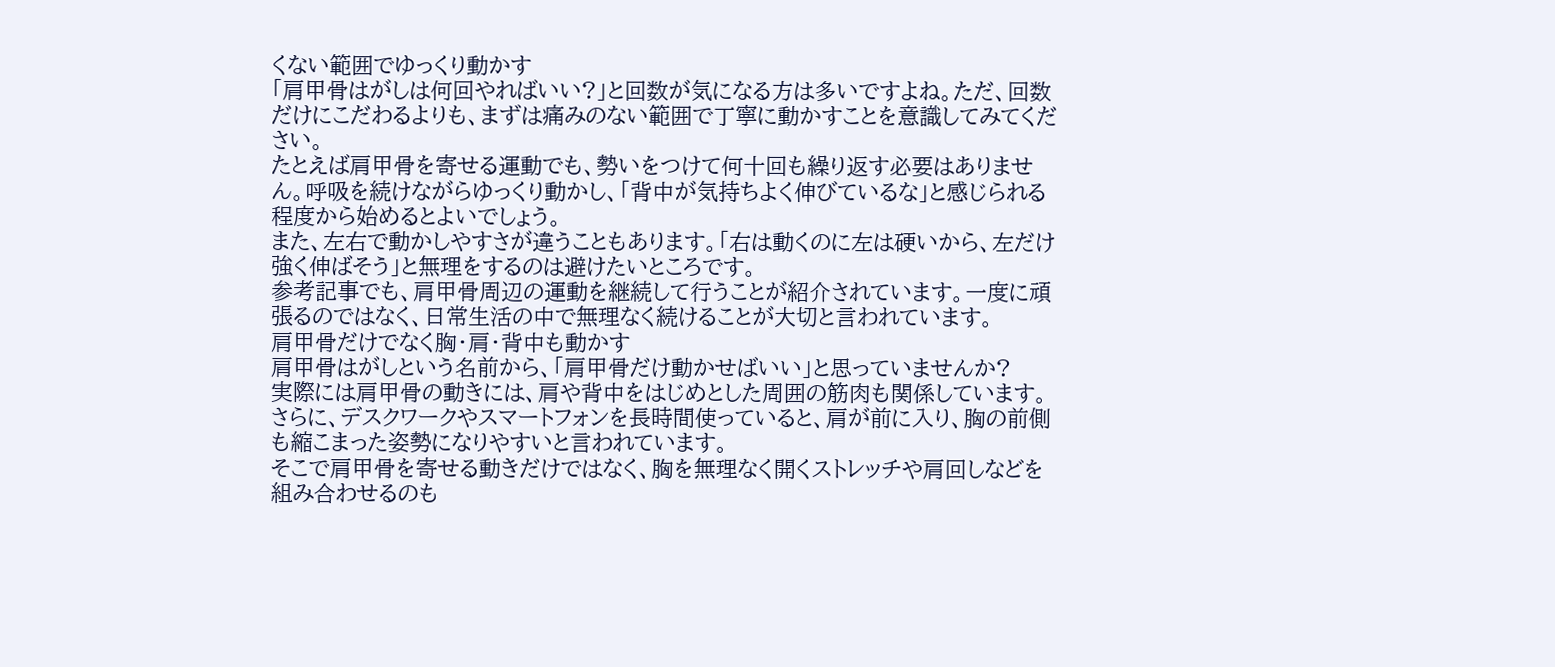くない範囲でゆっくり動かす
「肩甲骨はがしは何回やればいい?」と回数が気になる方は多いですよね。ただ、回数だけにこだわるよりも、まずは痛みのない範囲で丁寧に動かすことを意識してみてください。
たとえば肩甲骨を寄せる運動でも、勢いをつけて何十回も繰り返す必要はありません。呼吸を続けながらゆっくり動かし、「背中が気持ちよく伸びているな」と感じられる程度から始めるとよいでしょう。
また、左右で動かしやすさが違うこともあります。「右は動くのに左は硬いから、左だけ強く伸ばそう」と無理をするのは避けたいところです。
参考記事でも、肩甲骨周辺の運動を継続して行うことが紹介されています。一度に頑張るのではなく、日常生活の中で無理なく続けることが大切と言われています。
肩甲骨だけでなく胸・肩・背中も動かす
肩甲骨はがしという名前から、「肩甲骨だけ動かせばいい」と思っていませんか?
実際には肩甲骨の動きには、肩や背中をはじめとした周囲の筋肉も関係しています。さらに、デスクワークやスマートフォンを長時間使っていると、肩が前に入り、胸の前側も縮こまった姿勢になりやすいと言われています。
そこで肩甲骨を寄せる動きだけではなく、胸を無理なく開くストレッチや肩回しなどを組み合わせるのも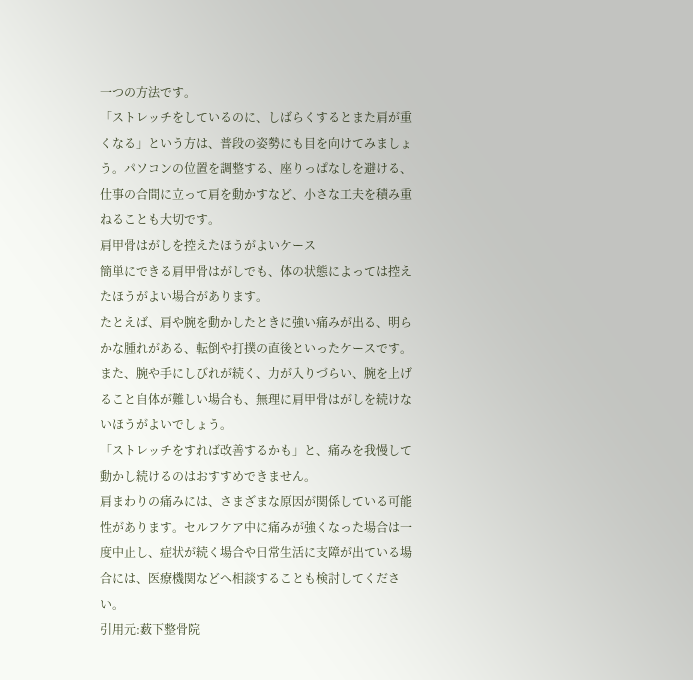一つの方法です。
「ストレッチをしているのに、しばらくするとまた肩が重くなる」という方は、普段の姿勢にも目を向けてみましょう。パソコンの位置を調整する、座りっぱなしを避ける、仕事の合間に立って肩を動かすなど、小さな工夫を積み重ねることも大切です。
肩甲骨はがしを控えたほうがよいケース
簡単にできる肩甲骨はがしでも、体の状態によっては控えたほうがよい場合があります。
たとえば、肩や腕を動かしたときに強い痛みが出る、明らかな腫れがある、転倒や打撲の直後といったケースです。また、腕や手にしびれが続く、力が入りづらい、腕を上げること自体が難しい場合も、無理に肩甲骨はがしを続けないほうがよいでしょう。
「ストレッチをすれば改善するかも」と、痛みを我慢して動かし続けるのはおすすめできません。
肩まわりの痛みには、さまざまな原因が関係している可能性があります。セルフケア中に痛みが強くなった場合は一度中止し、症状が続く場合や日常生活に支障が出ている場合には、医療機関などへ相談することも検討してください。
引用元:薮下整骨院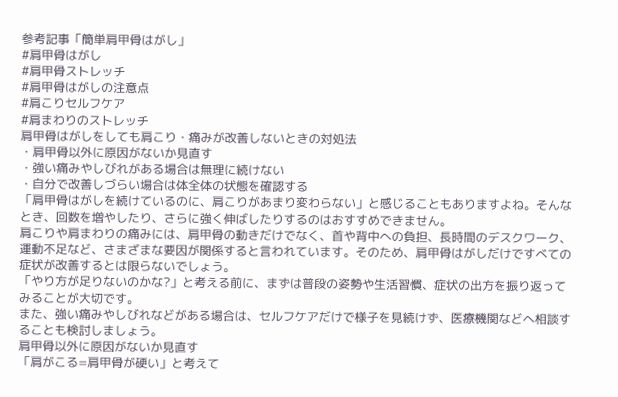参考記事「簡単肩甲骨はがし」
#肩甲骨はがし
#肩甲骨ストレッチ
#肩甲骨はがしの注意点
#肩こりセルフケア
#肩まわりのストレッチ
肩甲骨はがしをしても肩こり・痛みが改善しないときの対処法
・肩甲骨以外に原因がないか見直す
・強い痛みやしびれがある場合は無理に続けない
・自分で改善しづらい場合は体全体の状態を確認する
「肩甲骨はがしを続けているのに、肩こりがあまり変わらない」と感じることもありますよね。そんなとき、回数を増やしたり、さらに強く伸ばしたりするのはおすすめできません。
肩こりや肩まわりの痛みには、肩甲骨の動きだけでなく、首や背中への負担、長時間のデスクワーク、運動不足など、さまざまな要因が関係すると言われています。そのため、肩甲骨はがしだけですべての症状が改善するとは限らないでしょう。
「やり方が足りないのかな?」と考える前に、まずは普段の姿勢や生活習慣、症状の出方を振り返ってみることが大切です。
また、強い痛みやしびれなどがある場合は、セルフケアだけで様子を見続けず、医療機関などへ相談することも検討しましょう。
肩甲骨以外に原因がないか見直す
「肩がこる=肩甲骨が硬い」と考えて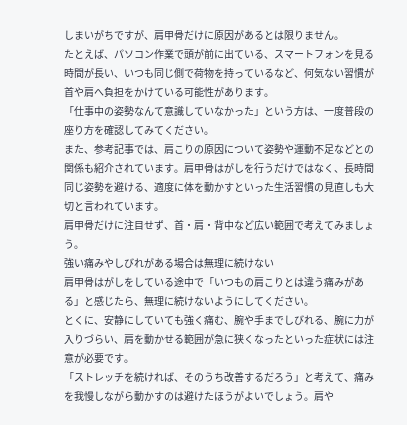しまいがちですが、肩甲骨だけに原因があるとは限りません。
たとえば、パソコン作業で頭が前に出ている、スマートフォンを見る時間が長い、いつも同じ側で荷物を持っているなど、何気ない習慣が首や肩へ負担をかけている可能性があります。
「仕事中の姿勢なんて意識していなかった」という方は、一度普段の座り方を確認してみてください。
また、参考記事では、肩こりの原因について姿勢や運動不足などとの関係も紹介されています。肩甲骨はがしを行うだけではなく、長時間同じ姿勢を避ける、適度に体を動かすといった生活習慣の見直しも大切と言われています。
肩甲骨だけに注目せず、首・肩・背中など広い範囲で考えてみましょう。
強い痛みやしびれがある場合は無理に続けない
肩甲骨はがしをしている途中で「いつもの肩こりとは違う痛みがある」と感じたら、無理に続けないようにしてください。
とくに、安静にしていても強く痛む、腕や手までしびれる、腕に力が入りづらい、肩を動かせる範囲が急に狭くなったといった症状には注意が必要です。
「ストレッチを続ければ、そのうち改善するだろう」と考えて、痛みを我慢しながら動かすのは避けたほうがよいでしょう。肩や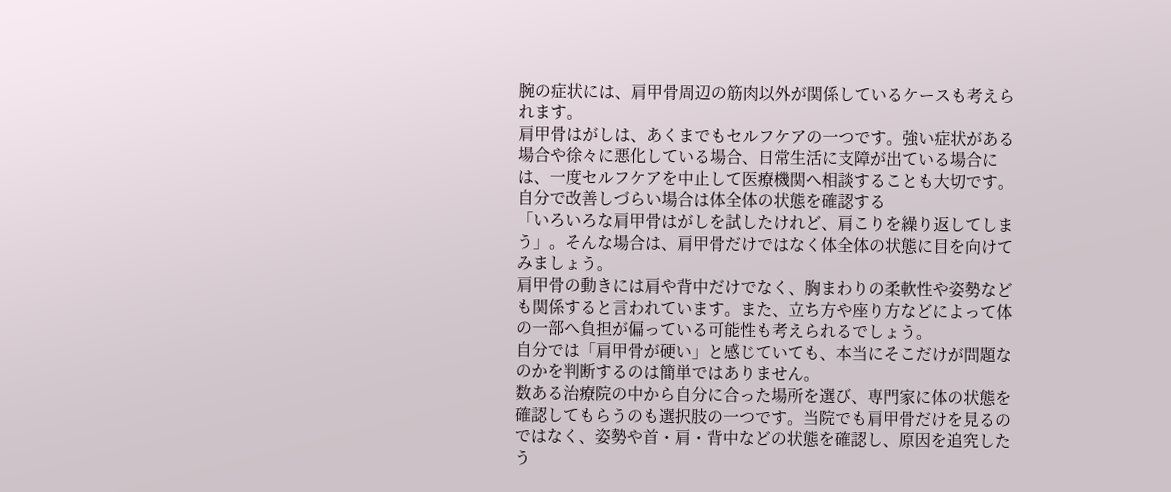腕の症状には、肩甲骨周辺の筋肉以外が関係しているケースも考えられます。
肩甲骨はがしは、あくまでもセルフケアの一つです。強い症状がある場合や徐々に悪化している場合、日常生活に支障が出ている場合には、一度セルフケアを中止して医療機関へ相談することも大切です。
自分で改善しづらい場合は体全体の状態を確認する
「いろいろな肩甲骨はがしを試したけれど、肩こりを繰り返してしまう」。そんな場合は、肩甲骨だけではなく体全体の状態に目を向けてみましょう。
肩甲骨の動きには肩や背中だけでなく、胸まわりの柔軟性や姿勢なども関係すると言われています。また、立ち方や座り方などによって体の一部へ負担が偏っている可能性も考えられるでしょう。
自分では「肩甲骨が硬い」と感じていても、本当にそこだけが問題なのかを判断するのは簡単ではありません。
数ある治療院の中から自分に合った場所を選び、専門家に体の状態を確認してもらうのも選択肢の一つです。当院でも肩甲骨だけを見るのではなく、姿勢や首・肩・背中などの状態を確認し、原因を追究したう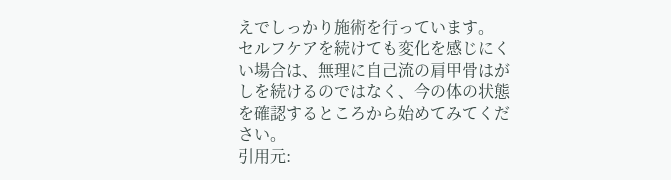えでしっかり施術を行っています。
セルフケアを続けても変化を感じにくい場合は、無理に自己流の肩甲骨はがしを続けるのではなく、今の体の状態を確認するところから始めてみてください。
引用元: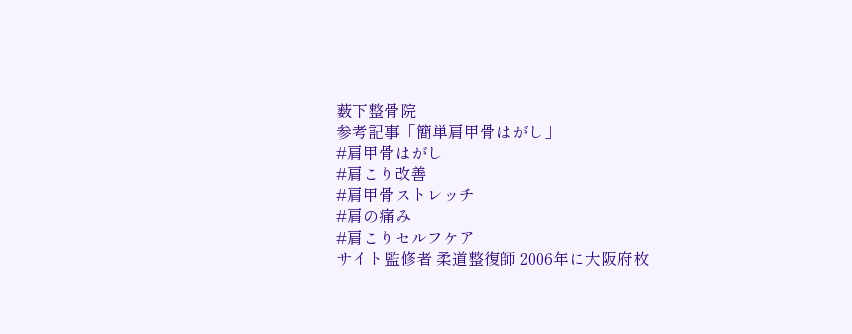薮下整骨院
参考記事「簡単肩甲骨はがし」
#肩甲骨はがし
#肩こり改善
#肩甲骨ストレッチ
#肩の痛み
#肩こりセルフケア
サイト監修者 柔道整復師 2006年に大阪府枚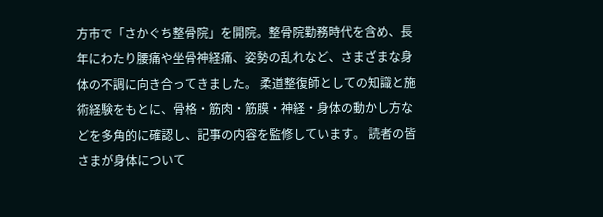方市で「さかぐち整骨院」を開院。整骨院勤務時代を含め、長年にわたり腰痛や坐骨神経痛、姿勢の乱れなど、さまざまな身体の不調に向き合ってきました。 柔道整復師としての知識と施術経験をもとに、骨格・筋肉・筋膜・神経・身体の動かし方などを多角的に確認し、記事の内容を監修しています。 読者の皆さまが身体について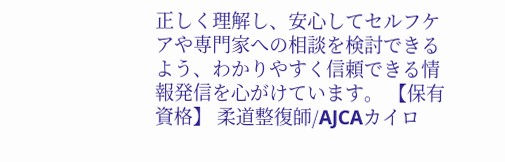正しく理解し、安心してセルフケアや専門家への相談を検討できるよう、わかりやすく信頼できる情報発信を心がけています。 【保有資格】 柔道整復師/AJCAカイロ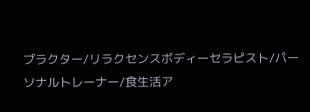プラクター/リラクセンスボディーセラピスト/パーソナルトレーナー/食生活ア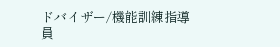ドバイザー/機能訓練指導員